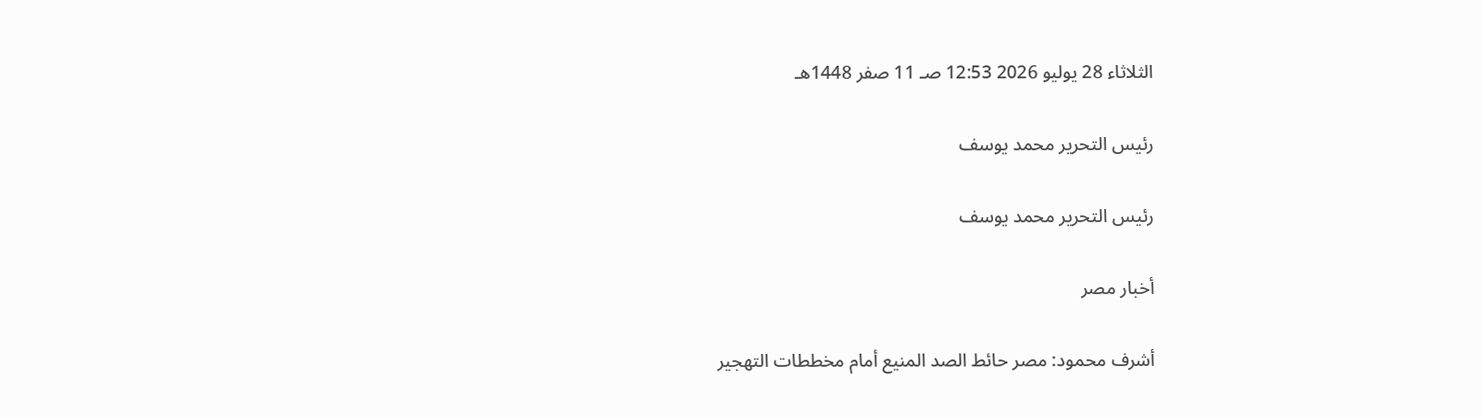الثلاثاء 28 يوليو 2026 12:53 صـ 11 صفر 1448هـ

رئيس التحرير محمد يوسف

رئيس التحرير محمد يوسف

أخبار مصر

أشرف محمود: مصر حائط الصد المنيع أمام مخططات التهجير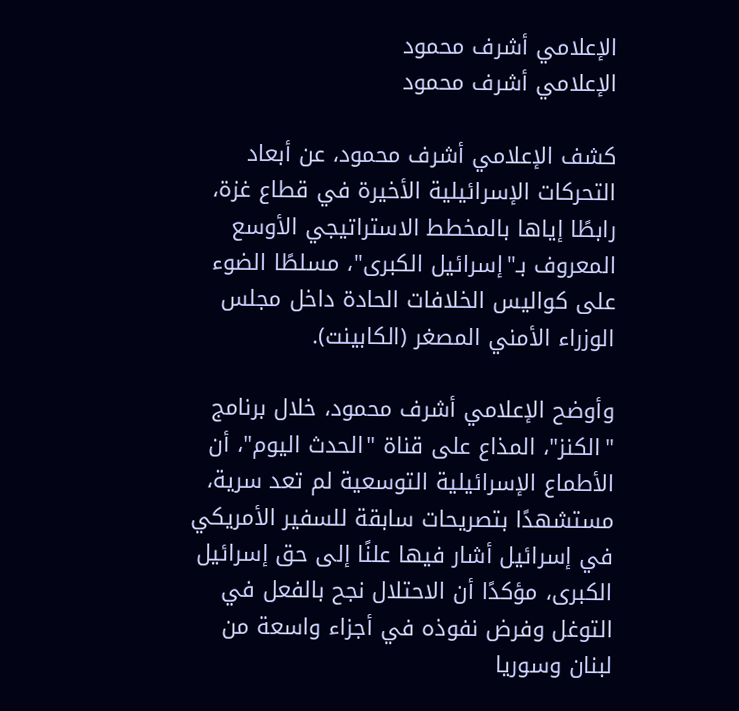الإعلامي أشرف محمود
الإعلامي أشرف محمود

كشف الإعلامي أشرف محمود، عن أبعاد التحركات الإسرائيلية الأخيرة في قطاع غزة، رابطًا إياها بالمخطط الاستراتيجي الأوسع المعروف بـ"إسرائيل الكبرى"، مسلطًا الضوء على كواليس الخلافات الحادة داخل مجلس الوزراء الأمني المصغر (الكابينت).

وأوضح الإعلامي أشرف محمود، خلال برنامج "الكنز"، المذاع على قناة "الحدث اليوم"، أن الأطماع الإسرائيلية التوسعية لم تعد سرية، مستشهدًا بتصريحات سابقة للسفير الأمريكي في إسرائيل أشار فيها علنًا إلى حق إسرائيل الكبرى، مؤكدًا أن الاحتلال نجح بالفعل في التوغل وفرض نفوذه في أجزاء واسعة من لبنان وسوريا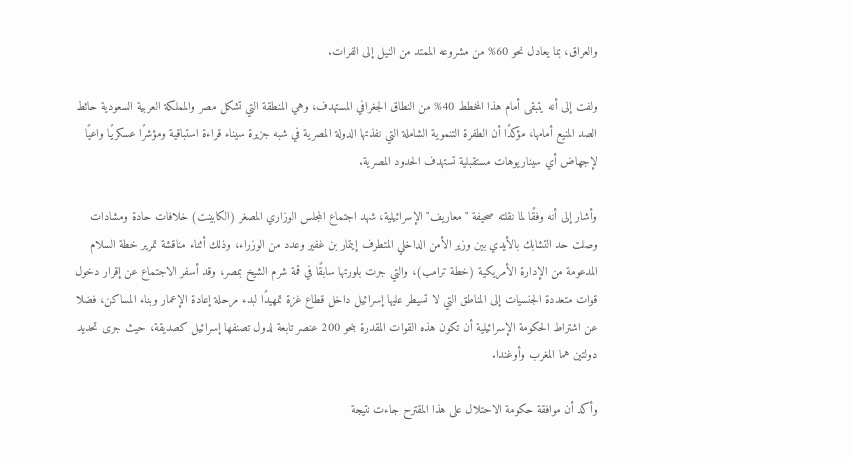والعراق، بما يعادل نحو 60% من مشروعه الممتد من النيل إلى الفرات.

ولفت إلى أنه يتبقى أمام هذا المخطط 40% من النطاق الجغرافي المستهدف، وهي المنطقة التي تشكل مصر والمملكة العربية السعودية حائط الصد المنيع أمامها، مؤكدًا أن الطفرة التنموية الشاملة التي نفذتها الدولة المصرية في شبه جزيرة سيناء قراءة استباقية ومؤشرًا عسكريًا واعيًا لإجهاض أي سيناريوهات مستقبلية تستهدف الحدود المصرية.

وأشار إلى أنه وفقًا لما نقلته صحيفة "معاريف" الإسرائيلية، شهد اجتماع المجلس الوزاري المصغر (الكابينت) خلافات حادة ومشادات وصلت حد التشابك بالأيدي بين وزير الأمن الداخلي المتطرف إيتمار بن غفير وعدد من الوزراء، وذلك أثناء مناقشة تمرير خطة السلام المدعومة من الإدارة الأمريكية (خطة ترامب)، والتي جرت بلورتها سابقًا في قمة شرم الشيخ بمصر، وقد أسفر الاجتماع عن إقرار دخول قوات متعددة الجنسيات إلى المناطق التي لا تسيطر عليها إسرائيل داخل قطاع غزة تمهيدًا لبدء مرحلة إعادة الإعمار وبناء المساكن، فضلا عن اشتراط الحكومة الإسرائيلية أن تكون هذه القوات المقدرة بنحو 200 عنصر تابعة لدول تصنفها إسرائيل كصديقة، حيث جرى تحديد دولتين هما المغرب وأوغندا.

وأكد أن موافقة حكومة الاحتلال على هذا المقترح جاءت نتيجة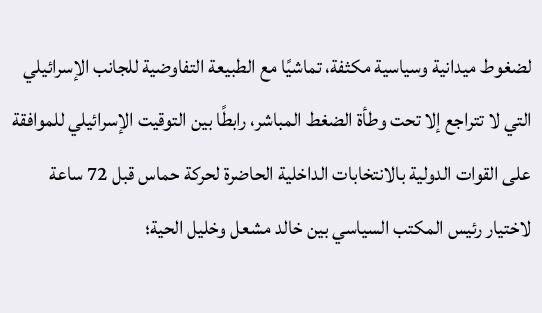لضغوط ميدانية وسياسية مكثفة، تماشيًا مع الطبيعة التفاوضية للجانب الإسرائيلي التي لا تتراجع إلا تحت وطأة الضغط المباشر، رابطًا بين التوقيت الإسرائيلي للموافقة على القوات الدولية بالانتخابات الداخلية الحاضرة لحركة حماس قبل 72 ساعة لاختيار رئيس المكتب السياسي بين خالد مشعل وخليل الحية؛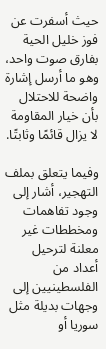حيث أسفرت عن فوز خليل الحية بفارق صوت واحد، وهو ما أرسل إشارة واضحة للاحتلال بأن خيار المقاومة لا يزال قائمًا وثابتًا.

وفيما يتعلق بملف التهجير، أشار إلى وجود تفاهمات ومخططات غير معلنة لترحيل أعداد من الفلسطينيين إلى وجهات بديلة مثل سوريا أو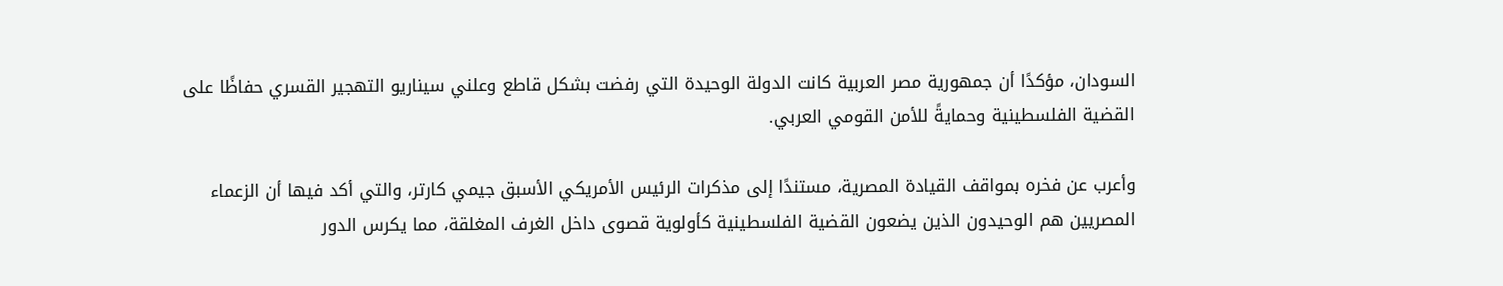السودان، مؤكدًا أن جمهورية مصر العربية كانت الدولة الوحيدة التي رفضت بشكل قاطع وعلني سيناريو التهجير القسري حفاظًا على القضية الفلسطينية وحمايةً للأمن القومي العربي.

وأعرب عن فخره بمواقف القيادة المصرية، مستندًا إلى مذكرات الرئيس الأمريكي الأسبق جيمي كارتر، والتي أكد فيها أن الزعماء المصريين هم الوحيدون الذين يضعون القضية الفلسطينية كأولوية قصوى داخل الغرف المغلقة، مما يكرس الدور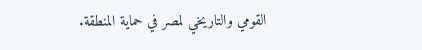القومي والتاريخي لمصر في حماية المنطقة.